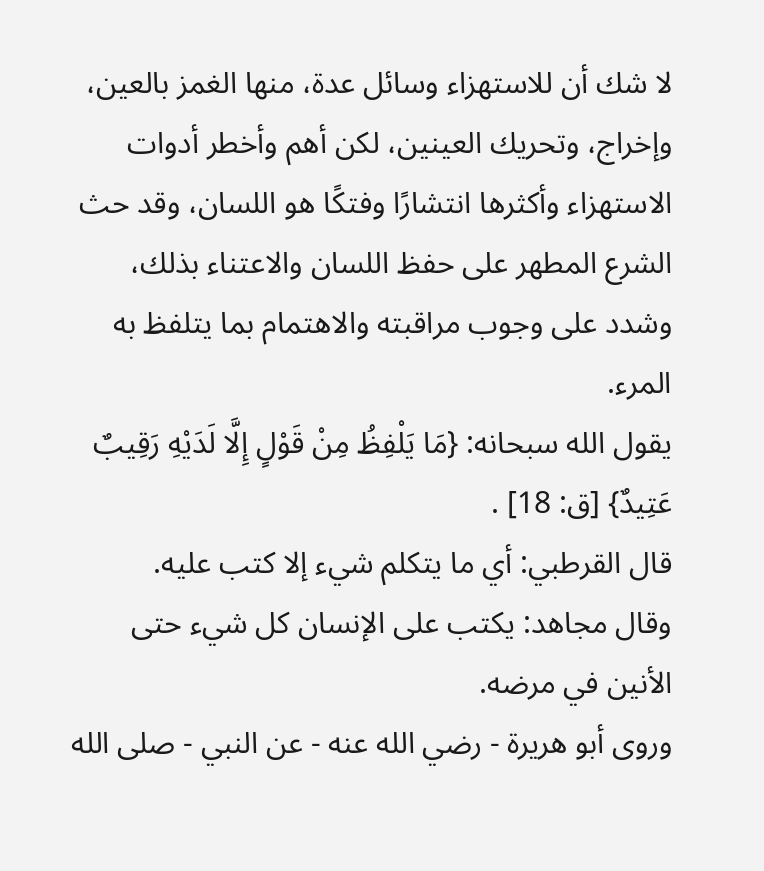لا شك أن للاستهزاء وسائل عدة، منها الغمز بالعين، وإخراج، وتحريك العينين، لكن أهم وأخطر أدوات الاستهزاء وأكثرها انتشارًا وفتكًا هو اللسان، وقد حث الشرع المطهر على حفظ اللسان والاعتناء بذلك، وشدد على وجوب مراقبته والاهتمام بما يتلفظ به المرء.
يقول الله سبحانه: {مَا يَلْفِظُ مِنْ قَوْلٍ إِلَّا لَدَيْهِ رَقِيبٌ عَتِيدٌ} [ق: 18] .
قال القرطبي: أي ما يتكلم شيء إلا كتب عليه.
وقال مجاهد: يكتب على الإنسان كل شيء حتى الأنين في مرضه.
وروى أبو هريرة - رضي الله عنه - عن النبي - صلى الله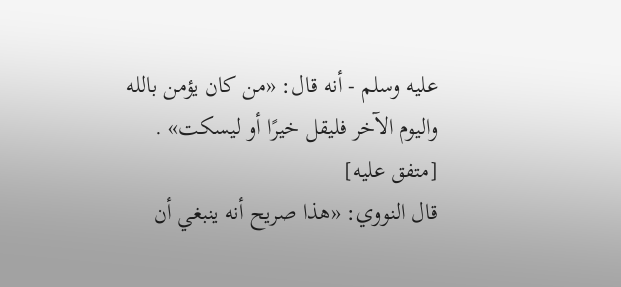عليه وسلم - أنه قال: «من كان يؤمن بالله واليوم الآخر فليقل خيرًا أو ليسكت» . [متفق عليه]
قال النووي: «هذا صريح أنه ينبغي أن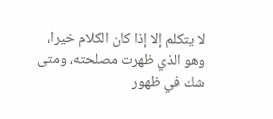لا يتكلم إلا إذا كان الكلام خيرا، وهو الذي ظهرت مصلحته، ومتى شك في ظهور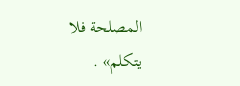المصلحة فلا يتكلم» .